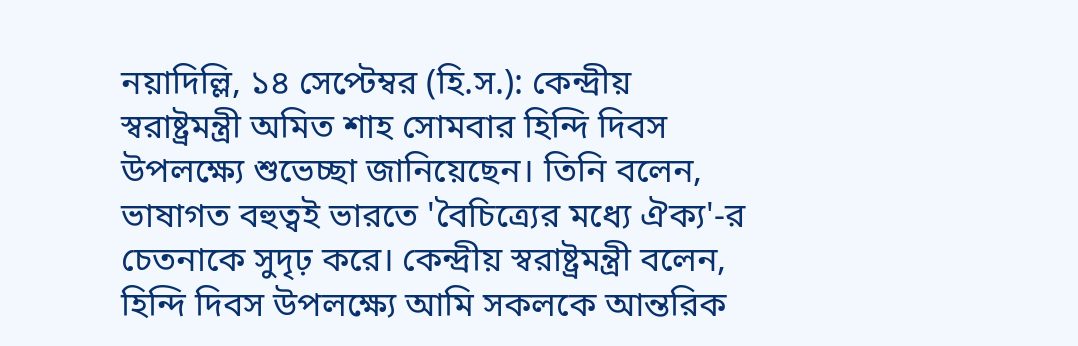নয়াদিল্লি, ১৪ সেপ্টেম্বর (হি.স.): কেন্দ্রীয় স্বরাষ্ট্রমন্ত্রী অমিত শাহ সোমবার হিন্দি দিবস উপলক্ষ্যে শুভেচ্ছা জানিয়েছেন। তিনি বলেন, ভাষাগত বহুত্বই ভারতে 'বৈচিত্র্যের মধ্যে ঐক্য'-র চেতনাকে সুদৃঢ় করে। কেন্দ্রীয় স্বরাষ্ট্রমন্ত্রী বলেন, হিন্দি দিবস উপলক্ষ্যে আমি সকলকে আন্তরিক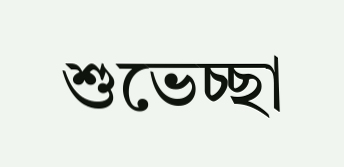শুভেচ্ছা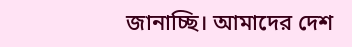জানাচ্ছি। আমাদের দেশ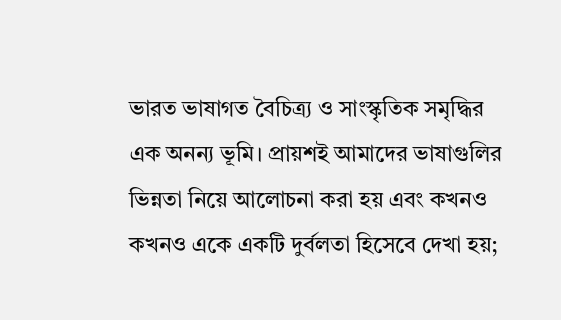ভারত ভাষাগত বৈচিত্র্য ও সাংস্কৃতিক সমৃদ্ধির এক অনন্য ভূমি। প্রায়শই আমাদের ভাষাগুলির ভিন্নতা নিয়ে আলোচনা করা হয় এবং কখনও কখনও একে একটি দুর্বলতা হিসেবে দেখা হয়;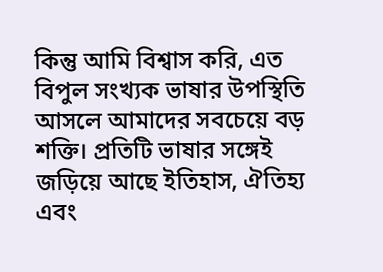কিন্তু আমি বিশ্বাস করি, এত বিপুল সংখ্যক ভাষার উপস্থিতি আসলে আমাদের সবচেয়ে বড় শক্তি। প্রতিটি ভাষার সঙ্গেই জড়িয়ে আছে ইতিহাস, ঐতিহ্য এবং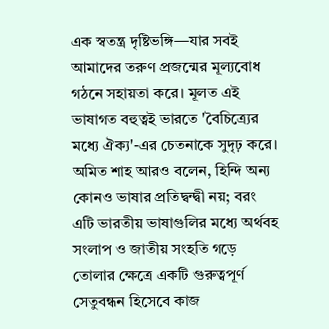এক স্বতন্ত্র দৃষ্টিভঙ্গি—যার সবই আমাদের তরুণ প্রজন্মের মূল্যবোধ গঠনে সহায়তা করে। মূলত এই ভাষাগত বহুত্বই ভারতে 'বৈচিত্র্যের মধ্যে ঐক্য'-এর চেতনাকে সুদৃঢ় করে।
অমিত শাহ আরও বলেন, হিন্দি অন্য কোনও ভাষার প্রতিদ্বন্দ্বী নয়; বরং এটি ভারতীয় ভাষাগুলির মধ্যে অর্থবহ সংলাপ ও জাতীয় সংহতি গড়ে তোলার ক্ষেত্রে একটি গুরুত্বপূর্ণ সেতুবন্ধন হিসেবে কাজ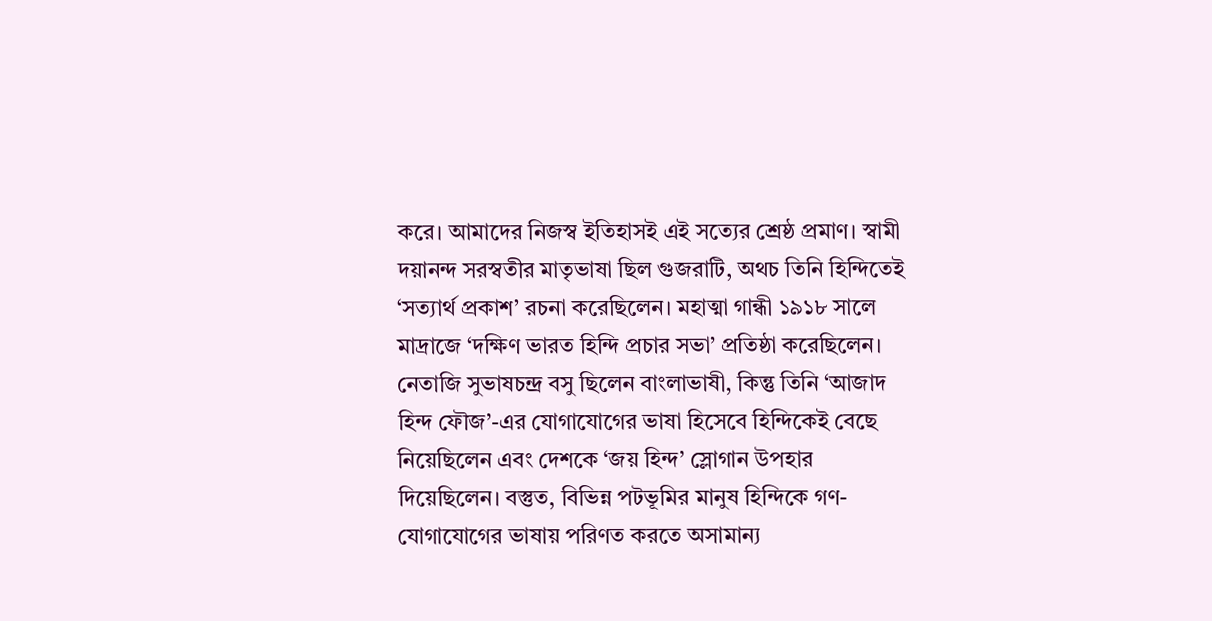করে। আমাদের নিজস্ব ইতিহাসই এই সত্যের শ্রেষ্ঠ প্রমাণ। স্বামী দয়ানন্দ সরস্বতীর মাতৃভাষা ছিল গুজরাটি, অথচ তিনি হিন্দিতেই ‘সত্যার্থ প্রকাশ’ রচনা করেছিলেন। মহাত্মা গান্ধী ১৯১৮ সালে মাদ্রাজে ‘দক্ষিণ ভারত হিন্দি প্রচার সভা’ প্রতিষ্ঠা করেছিলেন। নেতাজি সুভাষচন্দ্র বসু ছিলেন বাংলাভাষী, কিন্তু তিনি ‘আজাদ হিন্দ ফৌজ’-এর যোগাযোগের ভাষা হিসেবে হিন্দিকেই বেছে নিয়েছিলেন এবং দেশকে ‘জয় হিন্দ’ স্লোগান উপহার দিয়েছিলেন। বস্তুত, বিভিন্ন পটভূমির মানুষ হিন্দিকে গণ-যোগাযোগের ভাষায় পরিণত করতে অসামান্য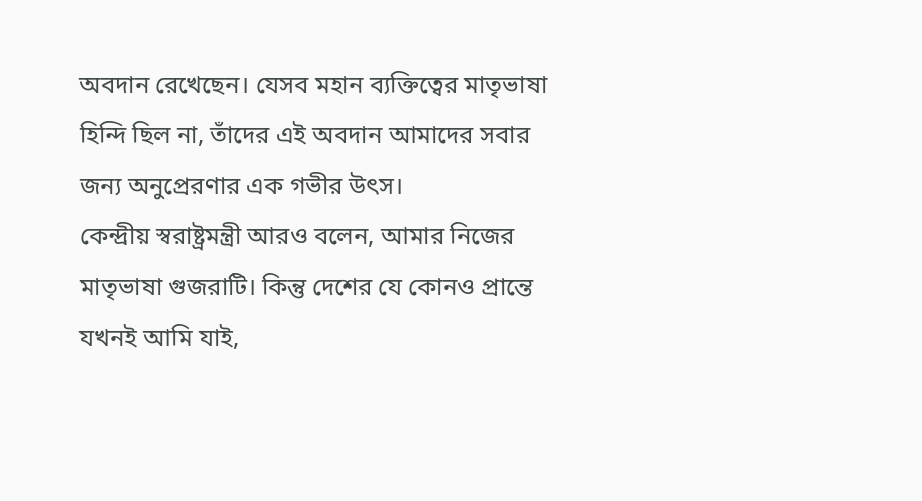অবদান রেখেছেন। যেসব মহান ব্যক্তিত্বের মাতৃভাষা হিন্দি ছিল না, তাঁদের এই অবদান আমাদের সবার জন্য অনুপ্রেরণার এক গভীর উৎস।
কেন্দ্রীয় স্বরাষ্ট্রমন্ত্রী আরও বলেন, আমার নিজের মাতৃভাষা গুজরাটি। কিন্তু দেশের যে কোনও প্রান্তে যখনই আমি যাই,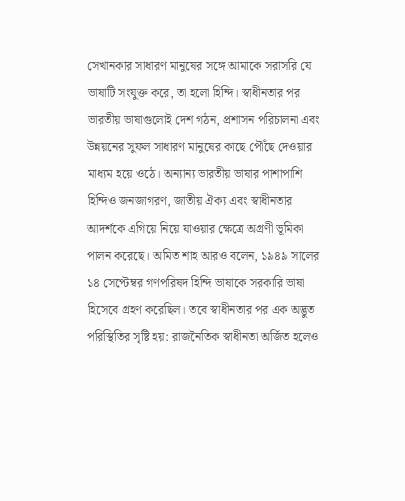সেখানকার সাধারণ মানুষের সঙ্গে আমাকে সরাসরি যে ভাষাটি সংযুক্ত করে, তা হলো হিন্দি। স্বাধীনতার পর ভারতীয় ভাষাগুলোই দেশ গঠন, প্রশাসন পরিচালনা এবং উন্নয়নের সুফল সাধারণ মানুষের কাছে পৌঁছে দেওয়ার মাধ্যম হয়ে ওঠে। অন্যান্য ভারতীয় ভাষার পাশাপাশি হিন্দিও জনজাগরণ, জাতীয় ঐক্য এবং স্বাধীনতার আদর্শকে এগিয়ে নিয়ে যাওয়ার ক্ষেত্রে অগ্রণী ভূমিকা পালন করেছে। অমিত শাহ আরও বলেন, ১৯৪৯ সালের ১৪ সেপ্টেম্বর গণপরিষদ হিন্দি ভাষাকে সরকারি ভাষা হিসেবে গ্রহণ করেছিল। তবে স্বাধীনতার পর এক অদ্ভুত পরিস্থিতির সৃষ্টি হয়: রাজনৈতিক স্বাধীনতা অর্জিত হলেও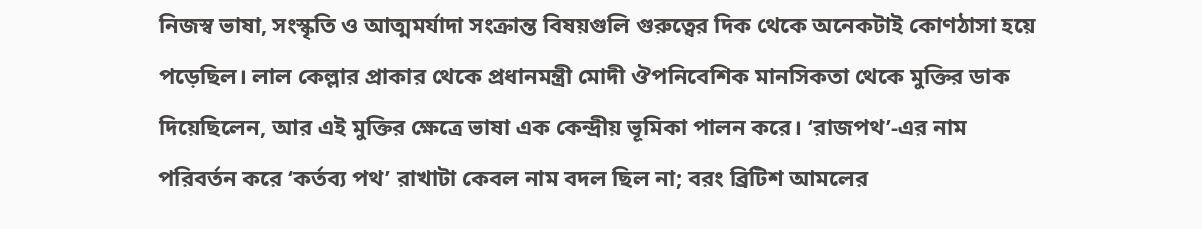নিজস্ব ভাষা, সংস্কৃতি ও আত্মমর্যাদা সংক্রান্ত বিষয়গুলি গুরুত্বের দিক থেকে অনেকটাই কোণঠাসা হয়ে পড়েছিল। লাল কেল্লার প্রাকার থেকে প্রধানমন্ত্রী মোদী ঔপনিবেশিক মানসিকতা থেকে মুক্তির ডাক দিয়েছিলেন, আর এই মুক্তির ক্ষেত্রে ভাষা এক কেন্দ্রীয় ভূমিকা পালন করে। ‘রাজপথ’-এর নাম পরিবর্তন করে ‘কর্তব্য পথ’ রাখাটা কেবল নাম বদল ছিল না; বরং ব্রিটিশ আমলের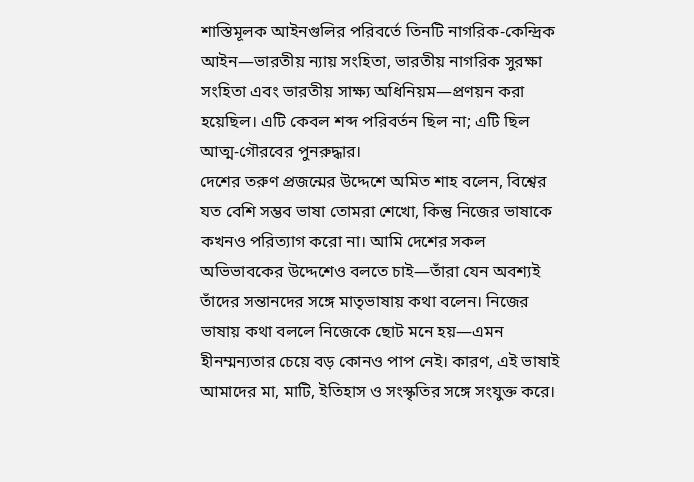শাস্তিমূলক আইনগুলির পরিবর্তে তিনটি নাগরিক-কেন্দ্রিক আইন—ভারতীয় ন্যায় সংহিতা, ভারতীয় নাগরিক সুরক্ষা সংহিতা এবং ভারতীয় সাক্ষ্য অধিনিয়ম—প্রণয়ন করা হয়েছিল। এটি কেবল শব্দ পরিবর্তন ছিল না; এটি ছিল আত্ম-গৌরবের পুনরুদ্ধার।
দেশের তরুণ প্রজন্মের উদ্দেশে অমিত শাহ বলেন, বিশ্বের যত বেশি সম্ভব ভাষা তোমরা শেখো, কিন্তু নিজের ভাষাকে কখনও পরিত্যাগ করো না। আমি দেশের সকল অভিভাবকের উদ্দেশেও বলতে চাই—তাঁরা যেন অবশ্যই তাঁদের সন্তানদের সঙ্গে মাতৃভাষায় কথা বলেন। নিজের ভাষায় কথা বললে নিজেকে ছোট মনে হয়—এমন হীনম্মন্যতার চেয়ে বড় কোনও পাপ নেই। কারণ, এই ভাষাই আমাদের মা, মাটি, ইতিহাস ও সংস্কৃতির সঙ্গে সংযুক্ত করে।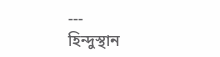---
হিন্দুস্থান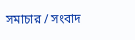সমাচার / সংবাদ